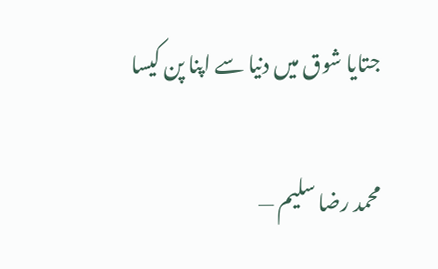جتایا شوق میں دنیا سے اپنا پن کیسا

محمد رضا سلیم —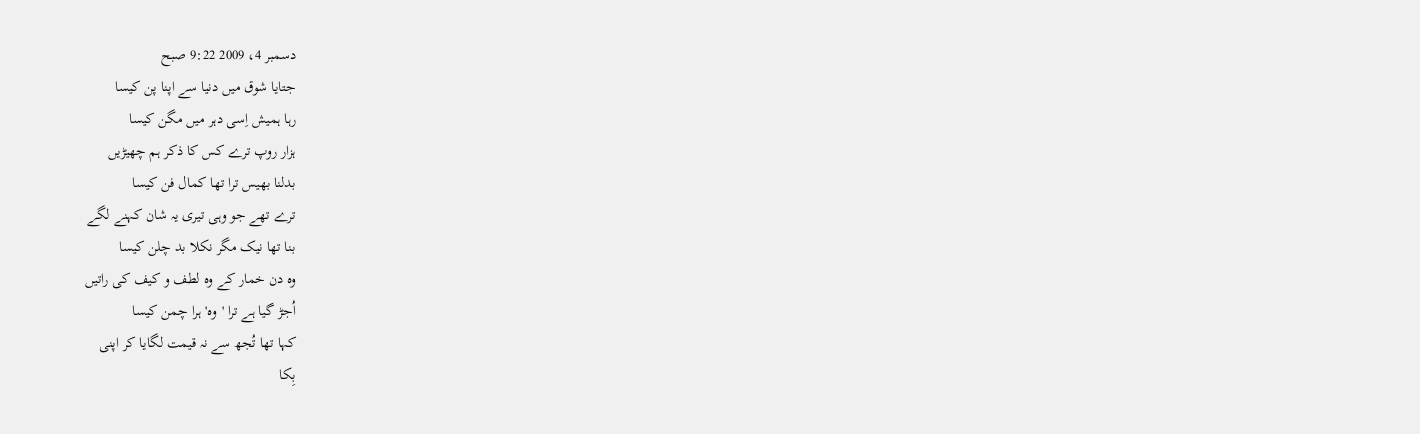دسمبر 4، 2009 9:22 صبح
جتایا شوق میں دنیا سے اپنا پن کیسا
رہا ہمیش اِسی دہر میں مگن کیسا
ہزار روپ ترے کس کا ذکر ہم چھیڑیں
بدلنا بھیس ترا تھا کمال فن کیسا
ترے تھے جو وہی تیری یہ شان کہنے لگے
بنا تھا نیک مگر نکلا بد چلن کیسا
وہ دن خمار کے وہ لطف و کیف کی راتیں
اُجڑ گیا ہے ترا 'وہ' ہرا چمن کیسا
کہا تھا تُجھ سے نہ قیمت لگایا کر اپنی
بِکا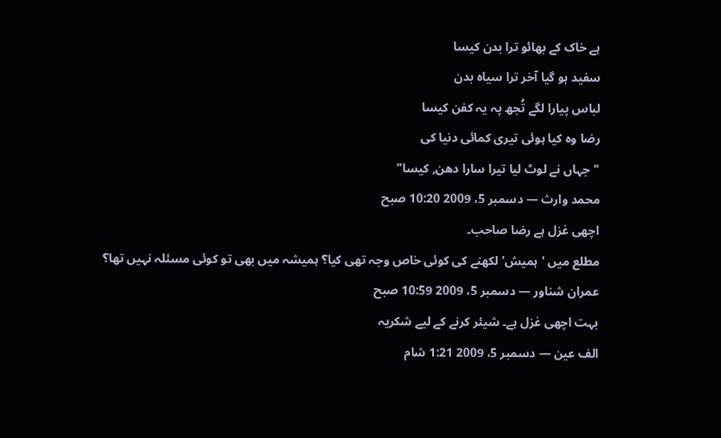ہے خاک کے بھائو ترا بدن کیسا
سفید ہو گیا آخر ترا سیاہ بدن
لباس پیارا لگے تُجھ پہ یہ کفن کیسا
رضا وہ کیا ہوئی تیری کمائی دنیا کی
"جہاں نے لوٹ لیا تیرا سارا دھن, کیسا"
محمد وارث — دسمبر 5، 2009 10:20 صبح
اچھی غزل ہے رضا صاحب۔
مطلع میں 'ہمیش' لکھنے کی کوئی خاص وجہ تھی کیا؟ ہمیشہ میں بھی تو کوئی مسئلہ نہیں تھا؟
عمران شناور — دسمبر 5، 2009 10:59 صبح
بہت اچھی غزل ہے۔ شیئر کرنے کے لیے شکریہ
الف عین — دسمبر 5، 2009 1:21 شام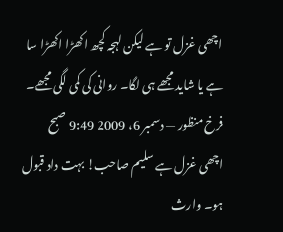اچھی غزل تو ہے لیکن لہجہ کچھ اکھڑا اکھڑا سا ہے یا شاید مجھے ہی لگا۔ روانی کی کمی لگی مجھے۔
فرخ منظور — دسمبر 6، 2009 9:49 صبح
اچھی غزل ہے سلیم صاحب! بہت داد قبول ہو۔ وارث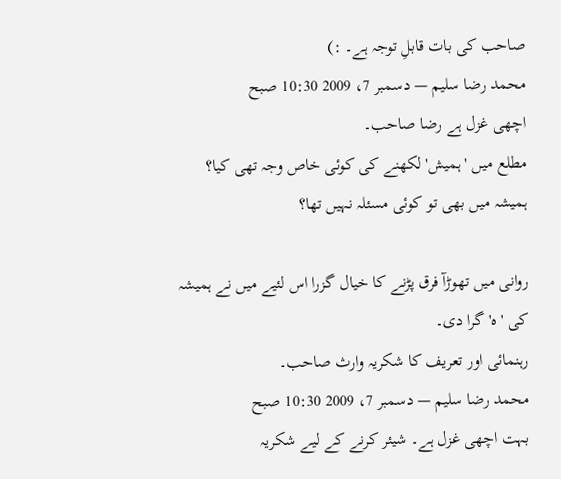صاحب کی بات قابلِ توجہ ہے۔ :)
محمد رضا سلیم — دسمبر 7، 2009 10:30 صبح
اچھی غزل ہے رضا صاحب۔
مطلع میں 'ہمیش' لکھنے کی کوئی خاص وجہ تھی کیا؟ ہمیشہ میں بھی تو کوئی مسئلہ نہیں تھا؟

روانی میں تھوڑآ‌ فرق پڑنے کا خیال گزرا اس لئیے میں نے ہمیشہ کی 'ہ' گرا دی۔
رہنمائی اور تعریف کا شکریہ وارث‌ صاحب۔
محمد رضا سلیم — دسمبر 7، 2009 10:30 صبح
بہت اچھی غزل ہے۔ شیئر کرنے کے لیے شکریہ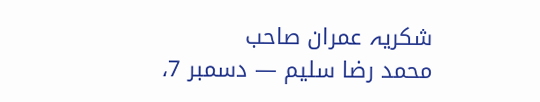شکریہ عمران صاحب
محمد رضا سلیم — دسمبر 7،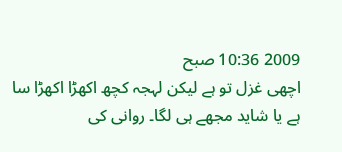2009 10:36 صبح
اچھی غزل تو ہے لیکن لہجہ کچھ اکھڑا اکھڑا سا ہے یا شاید مجھے ہی لگا۔ روانی کی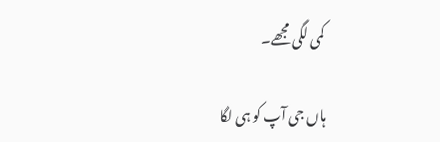کمی لگی مجھے۔

ہاں‌ جی آپ کو ہی لگا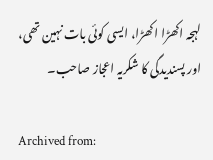لہجہ اکھڑا اکھڑا، ایسی کوئی بات نہین تھی،
اور پسندیدگی کا شکریہ اعجاز صاحب۔

Archived from: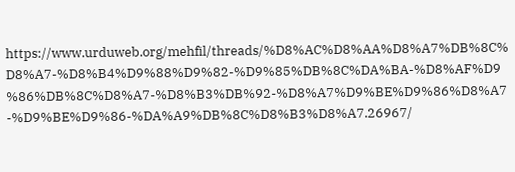https://www.urduweb.org/mehfil/threads/%D8%AC%D8%AA%D8%A7%DB%8C%D8%A7-%D8%B4%D9%88%D9%82-%D9%85%DB%8C%DA%BA-%D8%AF%D9%86%DB%8C%D8%A7-%D8%B3%DB%92-%D8%A7%D9%BE%D9%86%D8%A7-%D9%BE%D9%86-%DA%A9%DB%8C%D8%B3%D8%A7.26967/